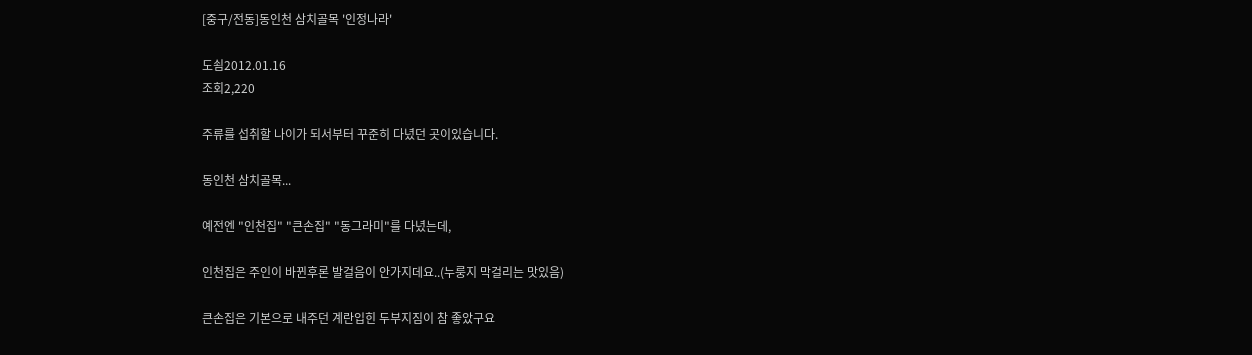[중구/전동]동인천 삼치골목 '인정나라'

도쇰2012.01.16
조회2,220

주류를 섭취할 나이가 되서부터 꾸준히 다녔던 곳이있습니다.

동인천 삼치골목...

예전엔 "인천집" "큰손집" "동그라미"를 다녔는데,

인천집은 주인이 바뀐후론 발걸음이 안가지데요..(누룽지 막걸리는 맛있음)

큰손집은 기본으로 내주던 계란입힌 두부지짐이 참 좋았구요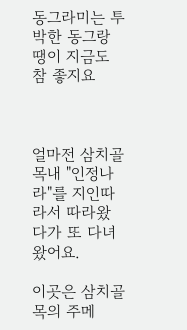동그라미는 투박한 동그랑땡이 지금도 참 좋지요



얼마전 삼치골목내 "인정나라"를 지인따라서 따라왔다가 또 다녀왔어요.

이곳은 삼치골목의 주메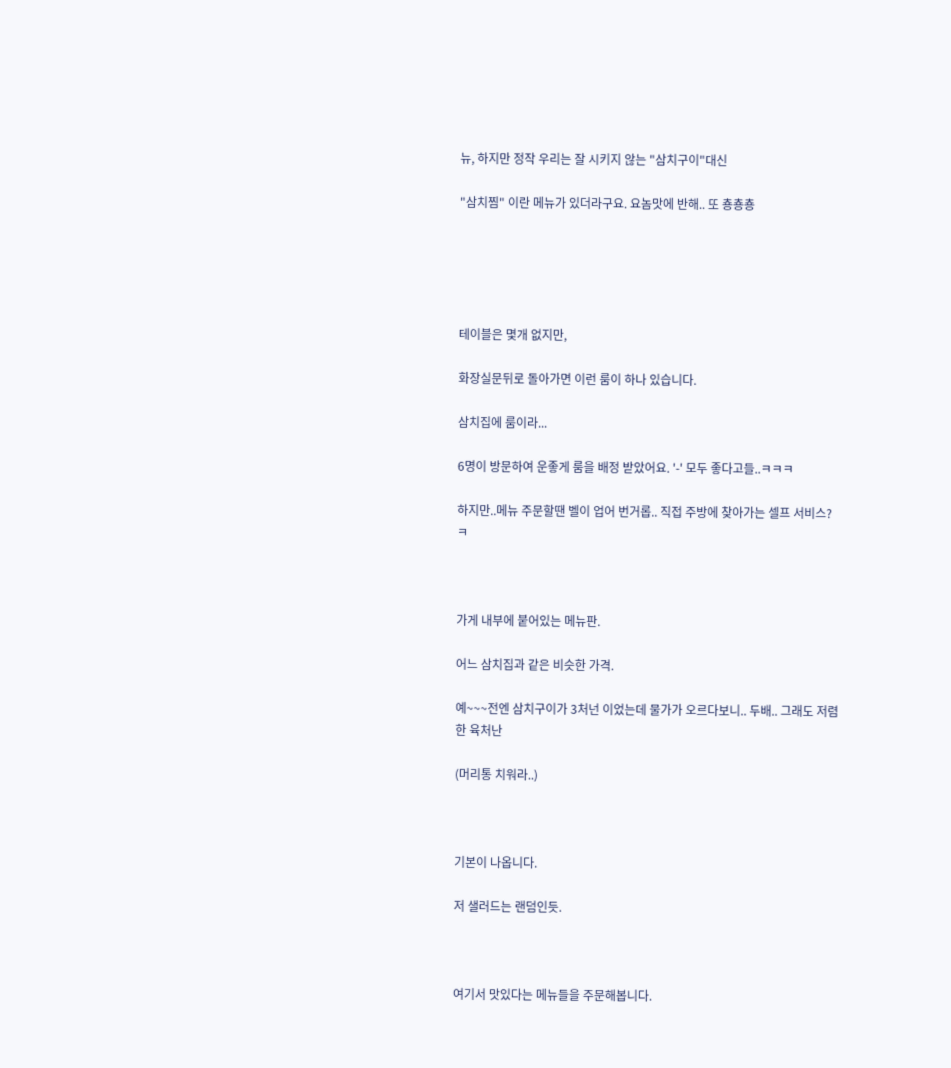뉴, 하지만 정작 우리는 잘 시키지 않는 "삼치구이"대신

"삼치찜" 이란 메뉴가 있더라구요. 요놈맛에 반해.. 또 춍춍춍





테이블은 몇개 없지만,

화장실문뒤로 돌아가면 이런 룸이 하나 있습니다.

삼치집에 룸이라...

6명이 방문하여 운좋게 룸을 배정 받았어요. '-' 모두 좋다고들..ㅋㅋㅋ

하지만..메뉴 주문할땐 벨이 업어 번거롭.. 직접 주방에 찾아가는 셀프 서비스?ㅋ



가게 내부에 붙어있는 메뉴판.

어느 삼치집과 같은 비슷한 가격.

예~~~전엔 삼치구이가 3처넌 이었는데 물가가 오르다보니.. 두배.. 그래도 저렴한 육처난

(머리통 치워라..)



기본이 나옵니다.

저 샐러드는 랜덤인듯.



여기서 맛있다는 메뉴들을 주문해봅니다.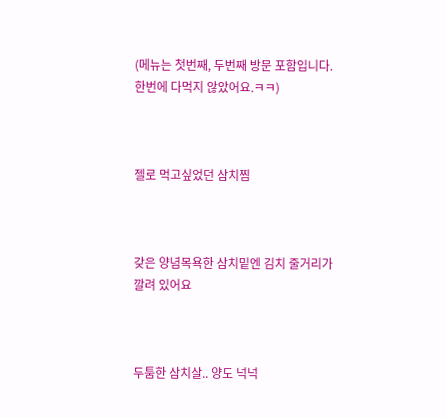(메뉴는 첫번째, 두번째 방문 포함입니다. 한번에 다먹지 않았어요.ㅋㅋ)



젤로 먹고싶었던 삼치찜



갖은 양념목욕한 삼치밑엔 김치 줄거리가 깔려 있어요



두툼한 삼치살.. 양도 넉넉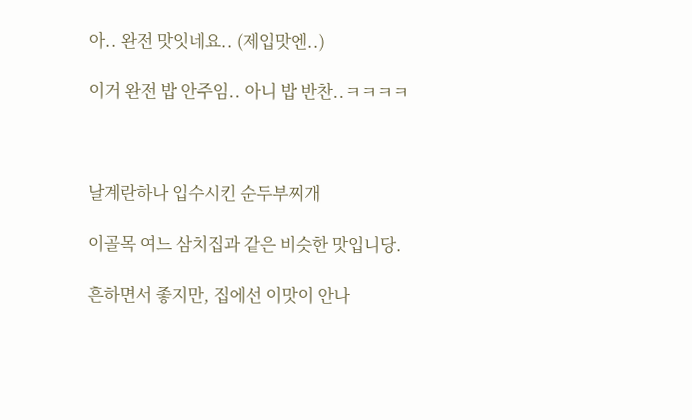아.. 완전 맛잇네요.. (제입맛엔..)

이거 완전 밥 안주임.. 아니 밥 반찬..ㅋㅋㅋㅋ



날계란하나 입수시킨 순두부찌개

이골목 여느 삼치집과 같은 비슷한 맛입니당.

흔하면서 좋지만, 집에선 이맛이 안나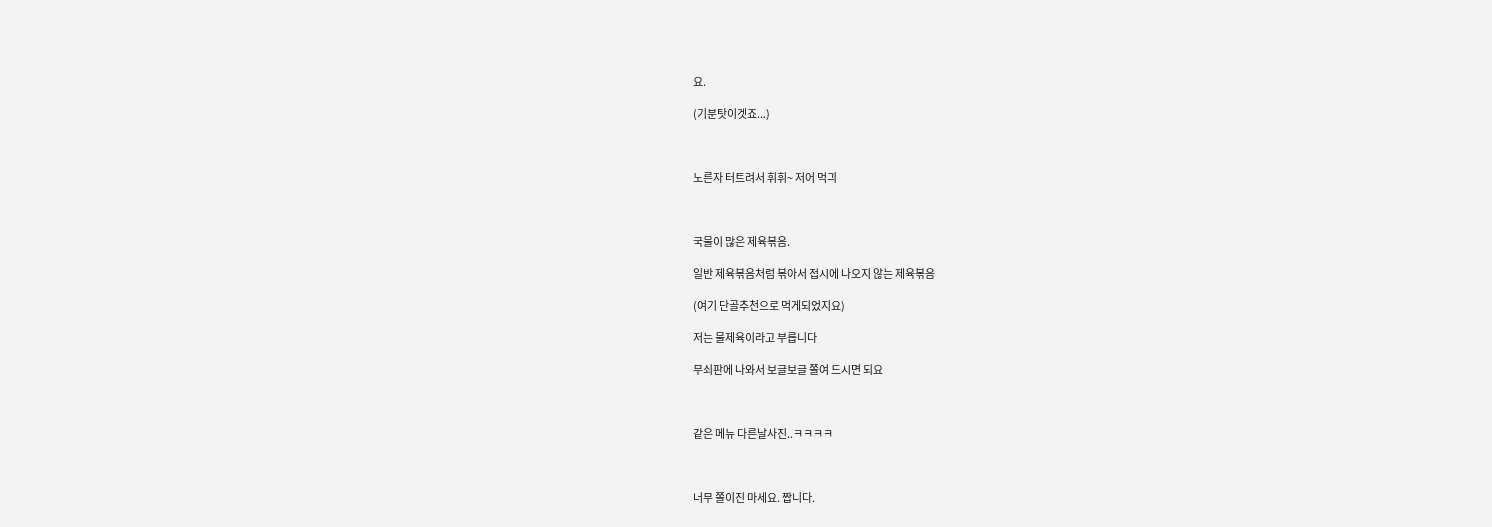요.

(기분탓이겟죠...)



노른자 터트려서 휘휘~ 저어 먹긔



국물이 많은 제육볶음.

일반 제육볶음처럼 볶아서 접시에 나오지 않는 제육볶음

(여기 단골추천으로 먹게되었지요)

저는 물제육이라고 부릅니다

무쇠판에 나와서 보글보글 쫄여 드시면 되요



같은 메뉴 다른날사진..ㅋㅋㅋㅋ



너무 쫄이진 마세요. 짭니다.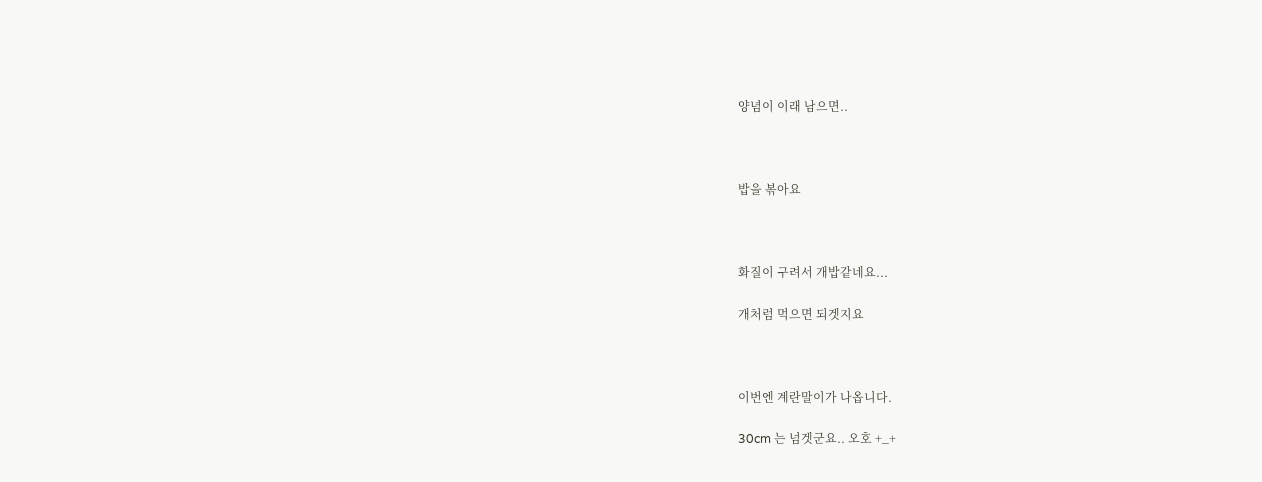양념이 이래 남으면..



밥을 볶아요



화질이 구려서 개밥같네요...

개처럼 먹으면 되겟지요



이번엔 계란말이가 나옵니다.

30cm 는 넘겟군요.. 오호 +_+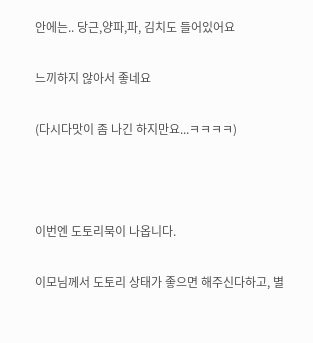안에는.. 당근,양파,파, 김치도 들어있어요

느끼하지 않아서 좋네요

(다시다맛이 좀 나긴 하지만요...ㅋㅋㅋㅋ)



이번엔 도토리묵이 나옵니다.

이모님께서 도토리 상태가 좋으면 해주신다하고, 별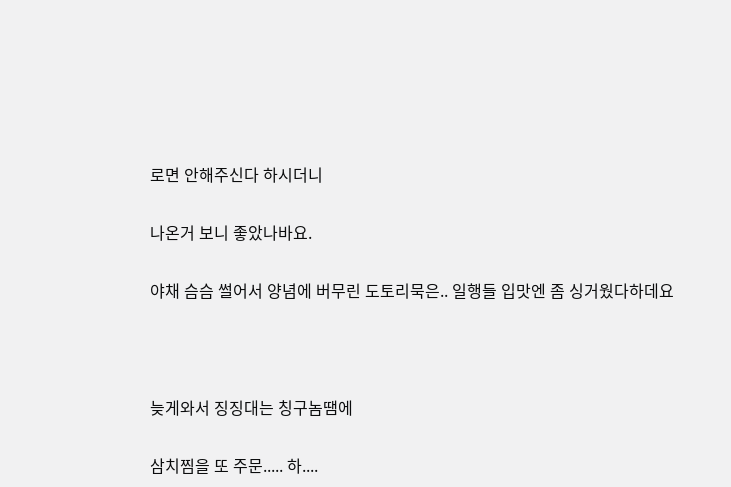로면 안해주신다 하시더니

나온거 보니 좋았나바요.

야채 슴슴 썰어서 양념에 버무린 도토리묵은.. 일행들 입맛엔 좀 싱거웠다하데요



늦게와서 징징대는 칭구놈땜에

삼치찜을 또 주문..... 하....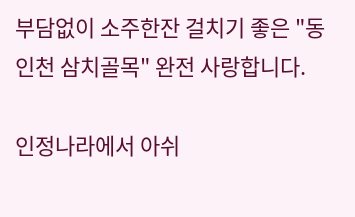부담없이 소주한잔 걸치기 좋은 "동인천 삼치골목" 완전 사랑합니다.

인정나라에서 아쉬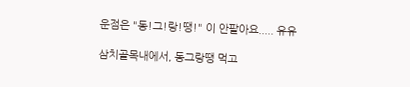운점은 "동!그!랑!땡!" 이 안팔아요..... 유유

삼치골목내에서, 동그랑땡 먹고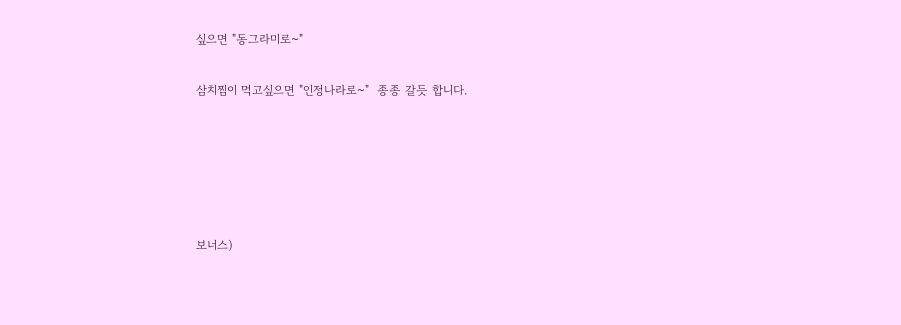싶으면 "동그라미로~"

삼치찜이 먹고싶으면 "인정나라로~"  종종 갈듯 합니다.





보너스)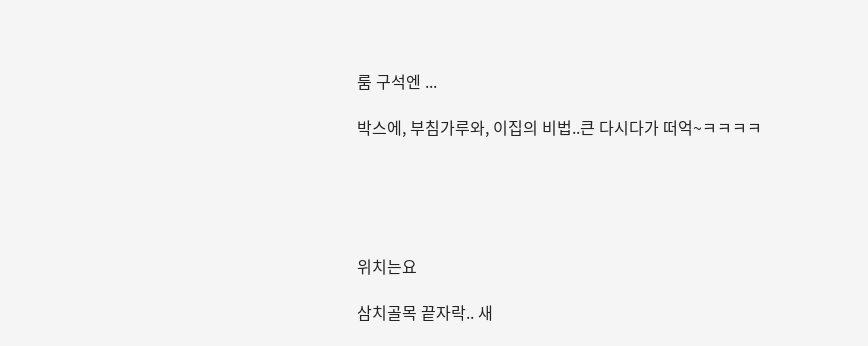룸 구석엔 ...

박스에, 부침가루와, 이집의 비법..큰 다시다가 떠억~ㅋㅋㅋㅋ





위치는요

삼치골목 끝자락.. 새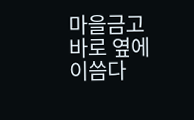마을금고 바로 옆에 이씀다